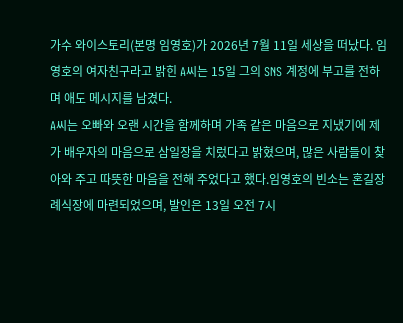가수 와이스토리(본명 임영호)가 2026년 7월 11일 세상을 떠났다. 임영호의 여자친구라고 밝힌 A씨는 15일 그의 SNS 계정에 부고를 전하며 애도 메시지를 남겼다.
A씨는 오빠와 오랜 시간을 함께하며 가족 같은 마음으로 지냈기에 제가 배우자의 마음으로 삼일장을 치렀다고 밝혔으며, 많은 사람들이 찾아와 주고 따뜻한 마음을 전해 주었다고 했다.임영호의 빈소는 혼길장례식장에 마련되었으며, 발인은 13일 오전 7시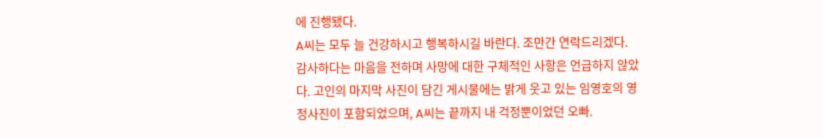에 진행됐다.
A씨는 모두 늘 건강하시고 행복하시길 바란다. 조만간 연락드리겠다.
감사하다는 마음을 전하며 사망에 대한 구체적인 사항은 언급하지 않았다. 고인의 마지막 사진이 담긴 게시물에는 밝게 웃고 있는 임영호의 영정사진이 포함되었으며, A씨는 끝까지 내 걱정뿐이었던 오빠.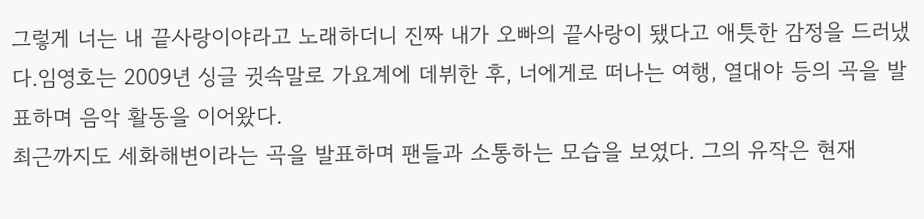그렇게 너는 내 끝사랑이야라고 노래하더니 진짜 내가 오빠의 끝사랑이 됐다고 애틋한 감정을 드러냈다.임영호는 2009년 싱글 귓속말로 가요계에 데뷔한 후, 너에게로 떠나는 여행, 열대야 등의 곡을 발표하며 음악 활동을 이어왔다.
최근까지도 세화해변이라는 곡을 발표하며 팬들과 소통하는 모습을 보였다. 그의 유작은 현재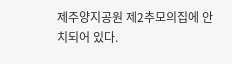제주양지공원 제2추모의집에 안치되어 있다.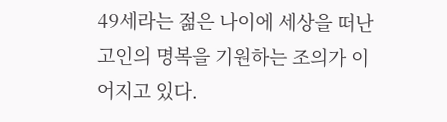49세라는 젊은 나이에 세상을 떠난 고인의 명복을 기원하는 조의가 이어지고 있다.